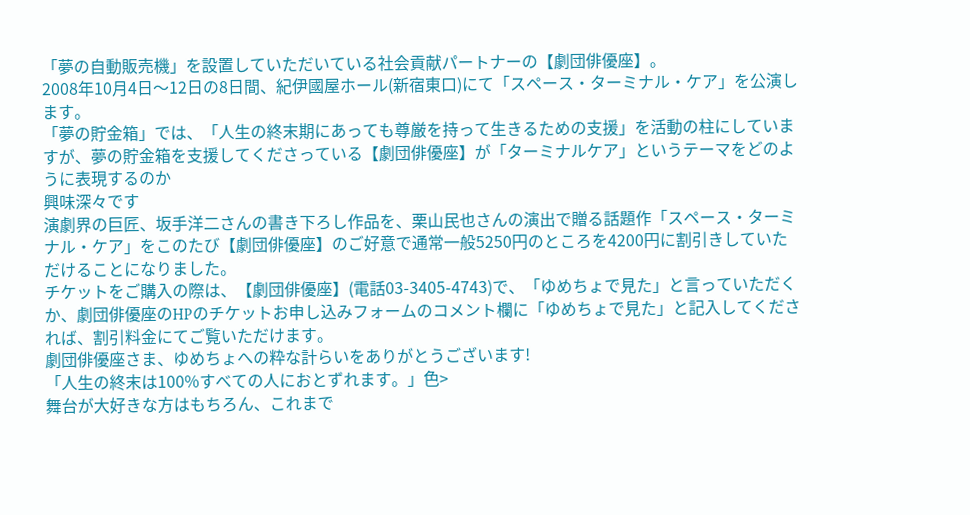「夢の自動販売機」を設置していただいている社会貢献パートナーの【劇団俳優座】。
2008年10月4日〜12日の8日間、紀伊國屋ホール(新宿東口)にて「スペース・ターミナル・ケア」を公演します。
「夢の貯金箱」では、「人生の終末期にあっても尊厳を持って生きるための支援」を活動の柱にしていますが、夢の貯金箱を支援してくださっている【劇団俳優座】が「ターミナルケア」というテーマをどのように表現するのか
興味深々です
演劇界の巨匠、坂手洋二さんの書き下ろし作品を、栗山民也さんの演出で贈る話題作「スペース・ターミナル・ケア」をこのたび【劇団俳優座】のご好意で通常一般5250円のところを4200円に割引きしていただけることになりました。
チケットをご購入の際は、【劇団俳優座】(電話03-3405-4743)で、「ゆめちょで見た」と言っていただくか、劇団俳優座のHPのチケットお申し込みフォームのコメント欄に「ゆめちょで見た」と記入してくだされば、割引料金にてご覧いただけます。
劇団俳優座さま、ゆめちょへの粋な計らいをありがとうございます!
「人生の終末は100%すべての人におとずれます。」色>
舞台が大好きな方はもちろん、これまで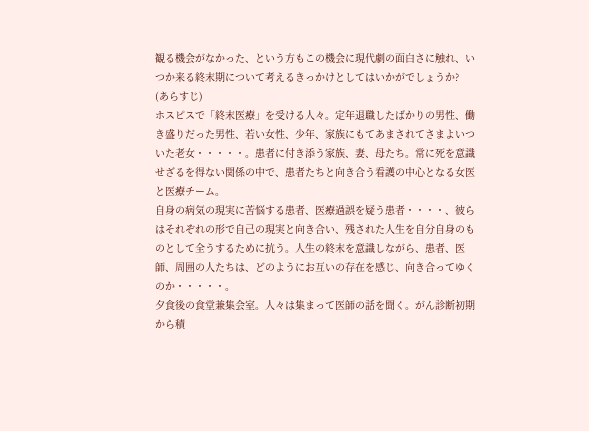観る機会がなかった、という方もこの機会に現代劇の面白さに触れ、いつか来る終末期について考えるきっかけとしてはいかがでしょうか?
(あらすじ)
ホスピスで「終末医療」を受ける人々。定年退職したばかりの男性、働き盛りだった男性、若い女性、少年、家族にもてあまされてさまよいついた老女・・・・・。患者に付き添う家族、妻、母たち。常に死を意識せざるを得ない関係の中で、患者たちと向き合う看護の中心となる女医と医療チーム。
自身の病気の現実に苦悩する患者、医療過誤を疑う患者・・・・、彼らはそれぞれの形で自己の現実と向き合い、残された人生を自分自身のものとして全うするために抗う。人生の終末を意識しながら、患者、医師、周囲の人たちは、どのようにお互いの存在を感じ、向き合ってゆくのか・・・・・。
夕食後の食堂兼集会室。人々は集まって医師の話を聞く。がん診断初期から積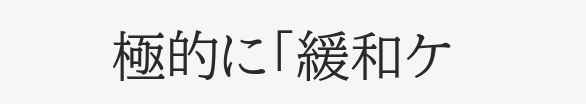極的に「緩和ケ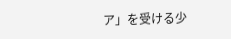ア」を受ける少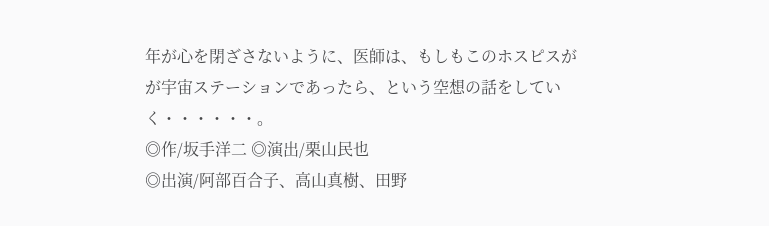年が心を閉ざさないように、医師は、もしもこのホスピスがが宇宙ステーションであったら、という空想の話をしていく・・・・・・。
◎作/坂手洋二 ◎演出/栗山民也
◎出演/阿部百合子、高山真樹、田野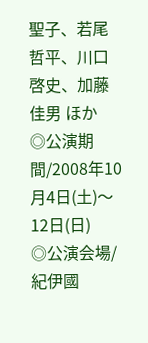聖子、若尾哲平、川口啓史、加藤佳男 ほか
◎公演期間/2008年10月4日(土)〜12日(日)
◎公演会場/紀伊國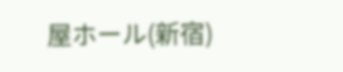屋ホール(新宿)